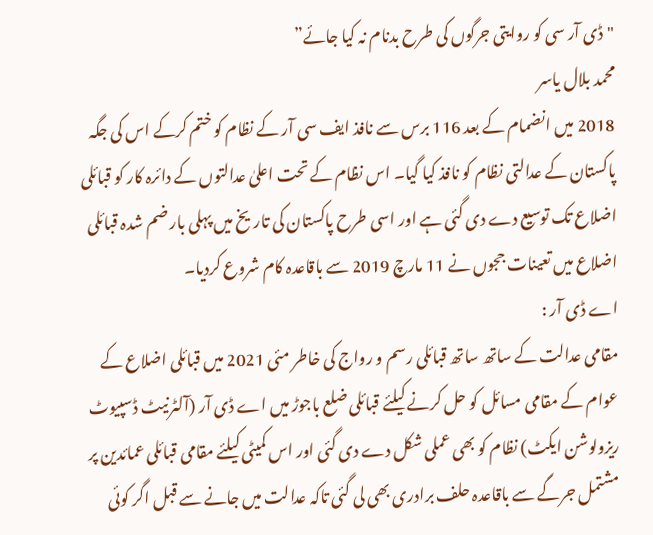"ڈی آر سی کو روایتی جرگوں کی طرح بدنام نہ کیا جائے”
محمد بلال یاسر
2018 میں انضمام کے بعد 116 برس سے نافذ ایف سی آر کے نظام کو ختم کرکے اس کی جگہ پاکستان کے عدالتی نظام کو نافذ کیا گیا۔ اس نظام کے تحت اعلیٰ عدالتوں کے دائرہ کار کو قبائلی اضلاع تک توسیع دے دی گئی ہے اور اسی طرح پاکستان کی تاریخ میں پہلی بار ضم شدہ قبائلی اضلاع میں تعینات ججوں نے 11 مارچ 2019 سے باقاعدہ کام شروع کردیا۔
اے ڈی آر :
مقامی عدالت کے ساتھ ساتھ قبائلی رسم و رواج کی خاطر مئی 2021 میں قبائلی اضلاع کے عوام کے مقامی مسائل کو حل کرنے کیلئے قبائلی ضلع باجوڑ میں اے ڈی آر (آلٹرنیٹ ڈسپیوٹ ریزولوشن ایکٹ) نظام کو بھی عملی شکل دے دی گئی اور اس کمیٹی کیلئے مقامی قبائلی عمائدین پر مشتمل جرگے سے باقاعدہ حلف برادری بھی لی گئی تاکہ عدالت میں جانے سے قبل اگر کوئی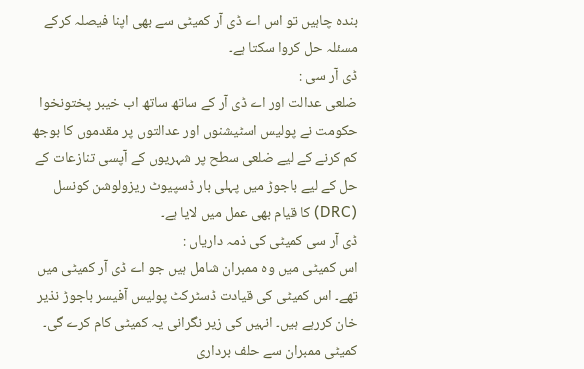بندہ چاہیں تو اس اے ڈی آر کمیٹی سے بھی اپنا فیصلہ کرکے مسئلہ حل کروا سکتا ہے۔
ڈی آر سی :
ضلعی عدالت اور اے ڈی آر کے ساتھ ساتھ اب خیبر پختونخوا حکومت نے پولیس اسٹیشنوں اور عدالتوں پر مقدموں کا بوجھ کم کرنے کے لیے ضلعی سطح پر شہریوں کے آپسی تنازعات کے حل کے لیے باجوڑ میں پہلی بار ڈسپیوٹ ریزولوشن کونسل (DRC) کا قیام بھی عمل میں لایا ہے۔
ڈی آر سی کمیٹی کی ذمہ داریاں :
اس کمیٹی میں وہ ممبران شامل ہیں جو اے ڈی آر کمیٹی میں تھے۔ اس کمیٹی کی قیادت ڈسٹرکٹ پولیس آفیسر باجوڑ نذیر خان کررہے ہیں۔ انہیں کی زیر نگرانی یہ کمیٹی کام کرے گی۔ کمیٹی ممبران سے حلف برداری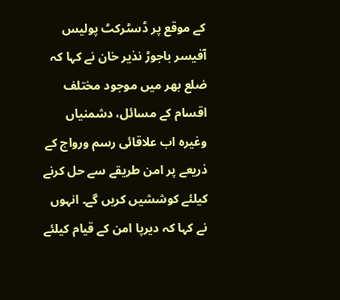کے موقع پر ڈسٹرکٹ پولیس آفیسر باجوڑ نذیر خان نے کہا کہ ضلع بھر میں موجود مختلف اقسام کے مسائل، دشمنیاں وغیرہ اب علاقائی رسم ورواج کے ذریعے پر امن طریقے سے حل کرنے کیلئے کوششیں کریں گے۔ انہوں نے کہا کہ دیرپا امن کے قیام کیلئے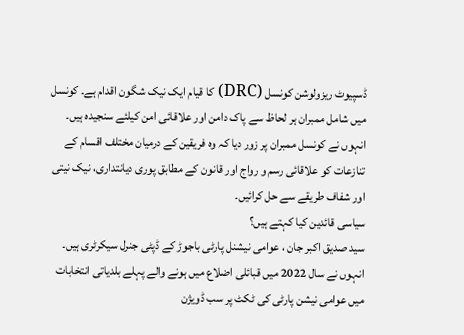ڈسپیوٹ ریزولوشن کونسل (DRC) کا قیام ایک نیک شگون اقدام ہے۔ کونسل میں شامل ممبران ہر لحاظ سے پاک دامن اور علاقائی امن کیلئے سنجیدہ ہیں۔ انہوں نے کونسل ممبران پر زور دیا کہ وہ فریقین کے درمیان مختلف اقسام کے تنازعات کو علاقائی رسم و رواج اور قانون کے مطابق پوری دیانتداری، نیک نیتی اور شفاف طریقے سے حل کرائیں۔
سیاسی قائدین کیا کہتے ہیں؟
سید صدیق اکبر جان ، عوامی نیشنل پارٹی باجوڑ کے ڈپٹی جنرل سیکرٹری ہیں۔ انہوں نے سال 2022 میں قبائلی اضلاع میں ہونے والے پہلے بلدیاتی انتخابات میں عوامی نیشن پارٹی کی ٹکٹ پر سب ڈویژن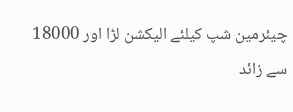چیئرمین شپ کیلئے الیکشن لڑا اور 18000 سے زائد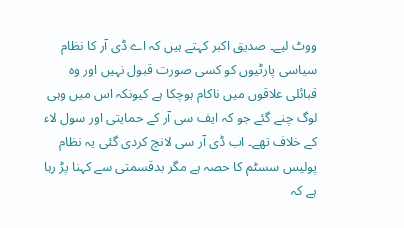ووٹ لیے۔ صدیق اکبر کہتے ہیں کہ اے ڈی آر کا نظام سیاسی پارٹیوں کو کسی صورت قبول نہیں اور وہ قبائلی علاقوں میں ناکام ہوچکا ہے کیونکہ اس میں وہی لوگ چنے گئے جو کہ ایف سی آر کے حمایتی اور سول لاء کے خلاف تھے۔ اب ڈی آر سی لانچ کردی گئی یہ نظام پولیس سسٹم کا حصہ ہے مگر بدقسمتی سے کہنا پڑ رہا ہے کہ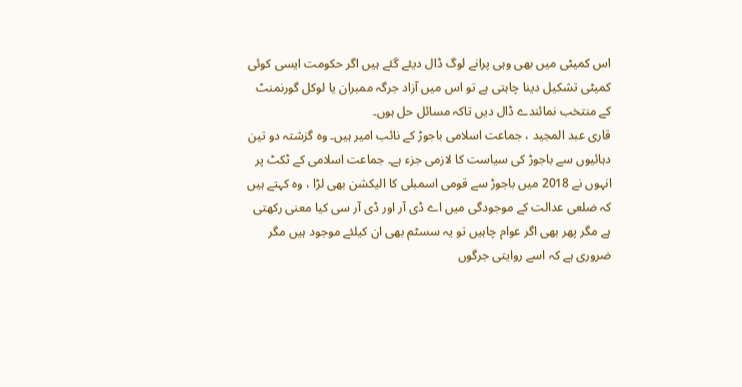اس کمیٹی میں بھی وہی پرانے لوگ ڈال دیئے گئے ہیں اگر حکومت ایسی کوئی کمیٹی تشکیل دینا چاہتی ہے تو اس میں آزاد جرگہ ممبران یا لوکل گورنمنٹ کے منتخب نمائندے ڈال دیں تاکہ مسائل حل ہوں۔
قاری عبد المجید ، جماعت اسلامی باجوڑ کے نائب امیر ہیں۔ وہ گزشتہ دو تین دہائیوں سے باجوڑ کی سیاست کا لازمی جزء ہے۔ جماعت اسلامی کے ٹکٹ پر انہوں نے 2018 میں باجوڑ سے قومی اسمبلی کا الیکشن بھی لڑا ، وہ کہتے ہیں کہ ضلعی عدالت کے موجودگی میں اے ڈی آر اور ڈی آر سی کیا معنی رکھتی ہے مگر پھر بھی اگر عوام چاہیں تو یہ سسٹم بھی ان کیلئے موجود ہیں مگر ضروری ہے کہ اسے روایتی جرگوں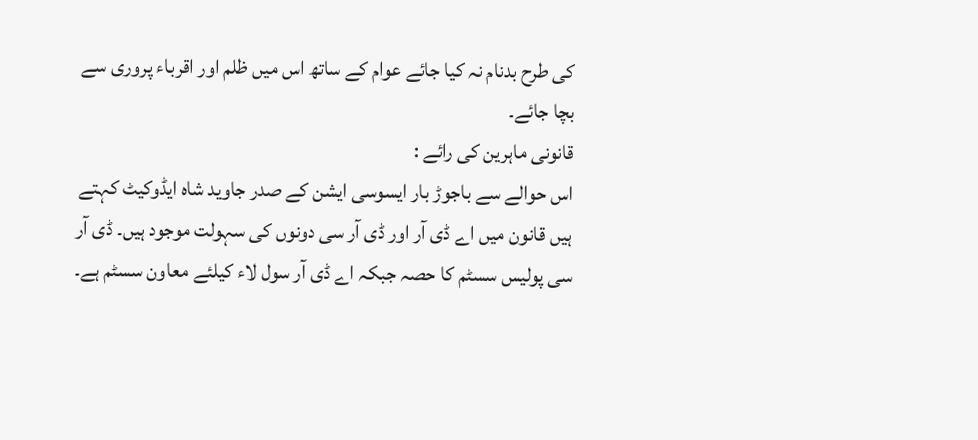کی طرح بدنام نہ کیا جائے عوام کے ساتھ اس میں ظلم اور اقرباء پروری سے بچا جائے۔
قانونی ماہرین کی رائے :
اس حوالے سے باجوڑ بار ایسوسی ایشن کے صدر جاوید شاہ ایڈوکیٹ کہتے ہیں قانون میں اے ڈی آر اور ڈی آر سی دونوں کی سہولت موجود ہیں۔ ڈی آر سی پولیس سسٹم کا حصہ جبکہ اے ڈی آر سول لاء کیلئے معاون سسٹم ہے۔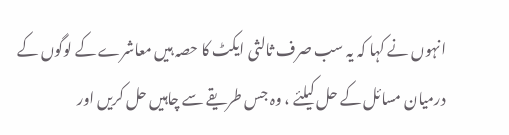انہوں نے کہا کہ یہ سب صرف ثالثی ایکٹ کا حصہ ہیں معاشرے کے لوگوں کے درمیان مسائل کے حل کیلئے ، وہ جس طریقے سے چاہیں حل کریں اور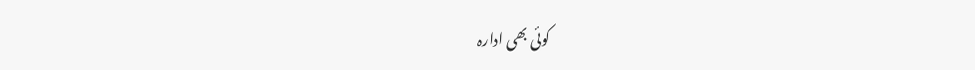کوئی بھی ادارہ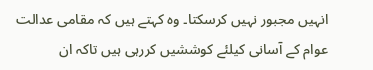انہیں مجبور نہیں کرسکتا۔ وہ کہتے ہیں کہ مقامی عدالت عوام کے آسانی کیلئے کوششیں کررہی ہیں تاکہ ان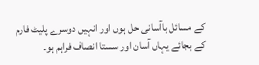کے مسائل باآسانی حل ہوں اور انہیں دوسرے پلیٹ فارم کے بجائے یہاں آسان اور سستا انصاف فراہم ہو۔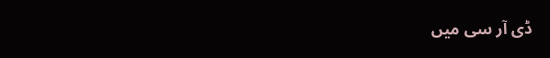ڈی آر سی میں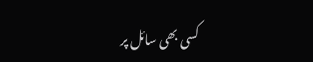کسی بھی سائل پر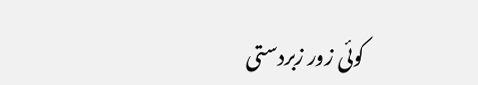کوئی زور زبردستی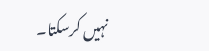نہیں کرسکتا۔